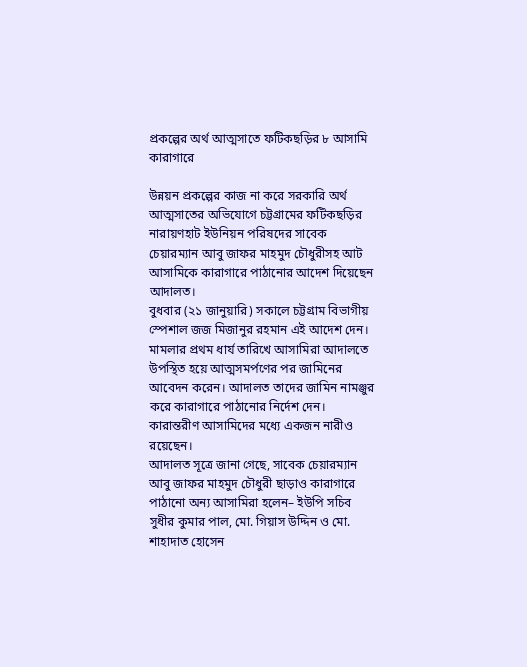প্রকল্পের অর্থ আত্মসাতে ফটিকছড়ির ৮ আসামি কারাগারে

উন্নয়ন প্রকল্পের কাজ না করে সরকারি অর্থ আত্মসাতের অভিযোগে চট্টগ্রামের ফটিকছড়ির নারায়ণহাট ইউনিয়ন পরিষদের সাবেক চেয়ারম্যান আবু জাফর মাহমুদ চৌধুরীসহ আট আসামিকে কারাগারে পাঠানোর আদেশ দিয়েছেন আদালত।
বুধবার (২১ জানুয়ারি) সকালে চট্টগ্রাম বিভাগীয় স্পেশাল জজ মিজানুর রহমান এই আদেশ দেন।
মামলার প্রথম ধার্য তারিখে আসামিরা আদালতে উপস্থিত হয়ে আত্মসমর্পণের পর জামিনের আবেদন করেন। আদালত তাদের জামিন নামঞ্জুর করে কারাগারে পাঠানোর নির্দেশ দেন। কারান্তরীণ আসামিদের মধ্যে একজন নারীও রয়েছেন।
আদালত সূত্রে জানা গেছে, সাবেক চেয়ারম্যান আবু জাফর মাহমুদ চৌধুরী ছাড়াও কারাগারে পাঠানো অন্য আসামিরা হলেন– ইউপি সচিব সুধীর কুমার পাল, মো. গিয়াস উদ্দিন ও মো. শাহাদাত হোসেন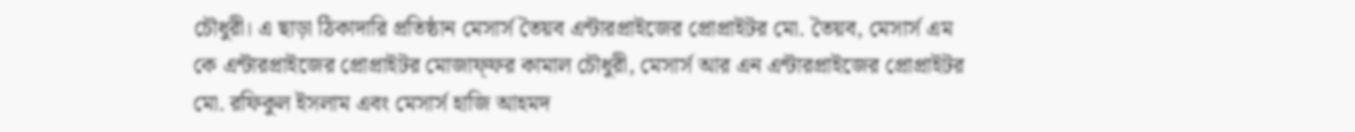চৌধুরী। এ ছাড়া ঠিকাদারি প্রতিষ্ঠান মেসার্স তৈয়ব এন্টারপ্রাইজের প্রোপ্রাইটর মো. তৈয়ব, মেসার্স এম কে এন্টারপ্রাইজের প্রোপ্রাইটর মোজাফ্ফর কামাল চৌধুরী, মেসার্স আর এন এন্টারপ্রাইজের প্রোপ্রাইটর মো. রফিকুল ইসলাম এবং মেসার্স হাজি আহমদ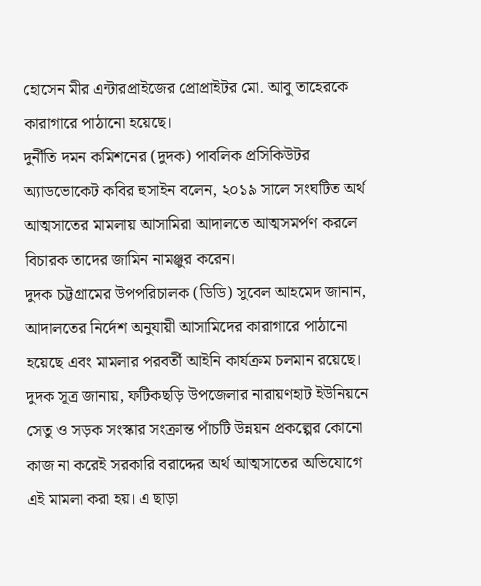হোসেন মীর এন্টারপ্রাইজের প্রোপ্রাইটর মো. আবু তাহেরকে কারাগারে পাঠানো হয়েছে।
দুর্নীতি দমন কমিশনের (দুদক) পাবলিক প্রসিকিউটর অ্যাডভোকেট কবির হুসাইন বলেন, ২০১৯ সালে সংঘটিত অর্থ আত্মসাতের মামলায় আসামিরা আদালতে আত্মসমর্পণ করলে বিচারক তাদের জামিন নামঞ্জুর করেন।
দুদক চট্টগ্রামের উপপরিচালক (ডিডি) সুবেল আহমেদ জানান, আদালতের নির্দেশ অনুযায়ী আসামিদের কারাগারে পাঠানো হয়েছে এবং মামলার পরবর্তী আইনি কার্যক্রম চলমান রয়েছে।
দুদক সূত্র জানায়, ফটিকছড়ি উপজেলার নারায়ণহাট ইউনিয়নে সেতু ও সড়ক সংস্কার সংক্রান্ত পাঁচটি উন্নয়ন প্রকল্পের কোনো কাজ না করেই সরকারি বরাদ্দের অর্থ আত্মসাতের অভিযোগে এই মামলা করা হয়। এ ছাড়া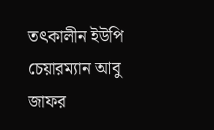তৎকালীন ইউপি চেয়ারম্যান আবু জাফর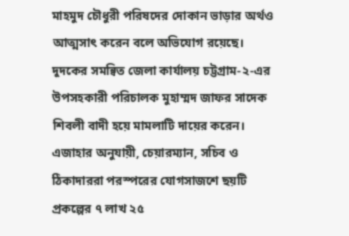মাহমুদ চৌধুরী পরিষদের দোকান ভাড়ার অর্থও আত্মসাৎ করেন বলে অভিযোগ রয়েছে।
দুদকের সমন্বিত জেলা কার্যালয় চট্টগ্রাম-২-এর উপসহকারী পরিচালক মুহাম্মদ জাফর সাদেক শিবলী বাদী হয়ে মামলাটি দায়ের করেন। এজাহার অনুযায়ী, চেয়ারম্যান, সচিব ও ঠিকাদাররা পরস্পরের যোগসাজশে ছয়টি প্রকল্পের ৭ লাখ ২৫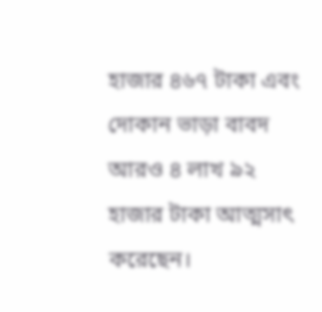হাজার ৪৬৭ টাকা এবং দোকান ভাড়া বাবদ আরও ৪ লাখ ৯২ হাজার টাকা আত্মসাৎ করেছেন।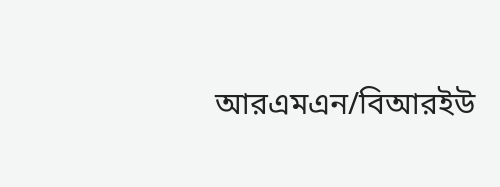আরএমএন/বিআরইউ